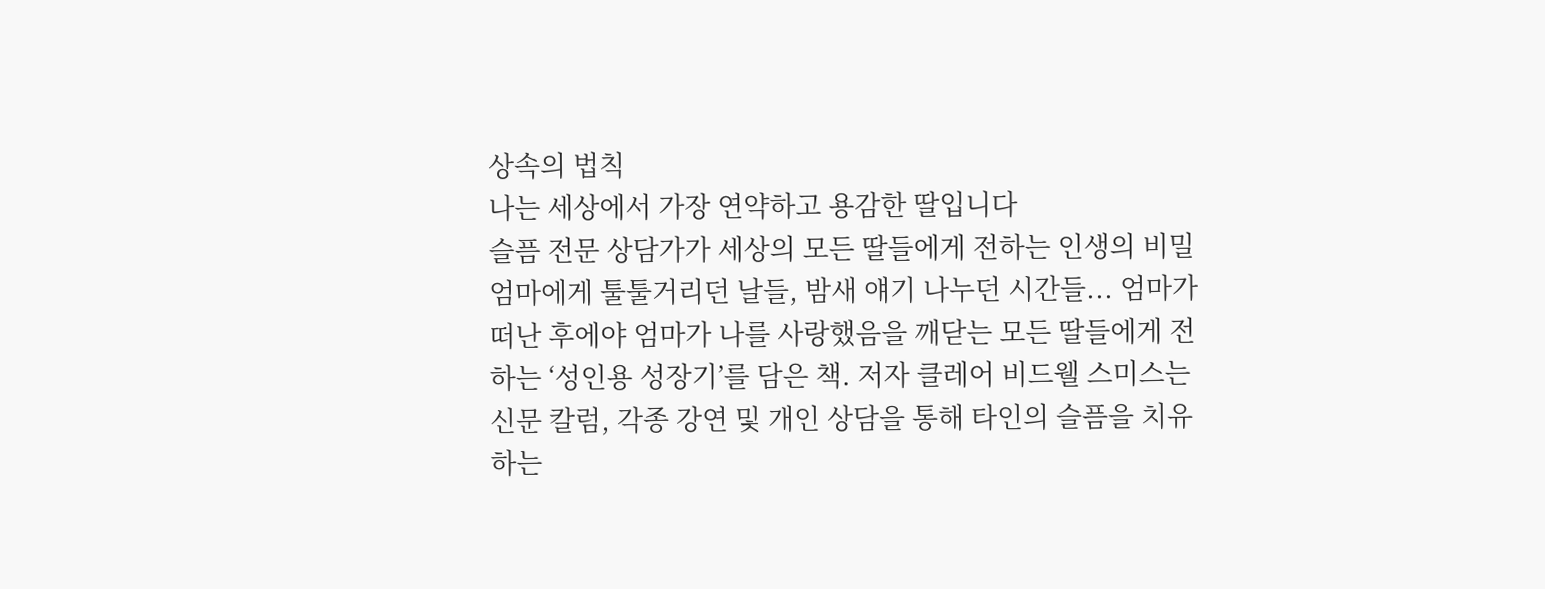상속의 법칙
나는 세상에서 가장 연약하고 용감한 딸입니다
슬픔 전문 상담가가 세상의 모든 딸들에게 전하는 인생의 비밀 엄마에게 툴툴거리던 날들, 밤새 얘기 나누던 시간들... 엄마가 떠난 후에야 엄마가 나를 사랑했음을 깨닫는 모든 딸들에게 전하는 ‘성인용 성장기’를 담은 책. 저자 클레어 비드웰 스미스는 신문 칼럼, 각종 강연 및 개인 상담을 통해 타인의 슬픔을 치유하는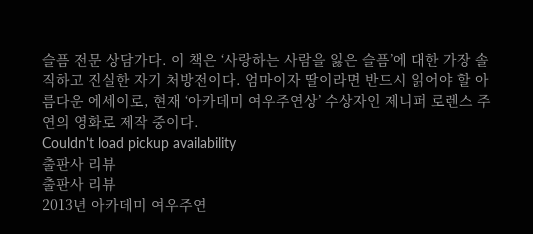슬픔 전문 상담가다. 이 책은 ‘사랑하는 사람을 잃은 슬픔’에 대한 가장 솔직하고 진실한 자기 처방전이다. 엄마이자 딸이라면 반드시 읽어야 할 아름다운 에세이로, 현재 ‘아카데미 여우주연상’ 수상자인 제니퍼 로렌스 주연의 영화로 제작 중이다.
Couldn't load pickup availability
출판사 리뷰
출판사 리뷰
2013년 아카데미 여우주연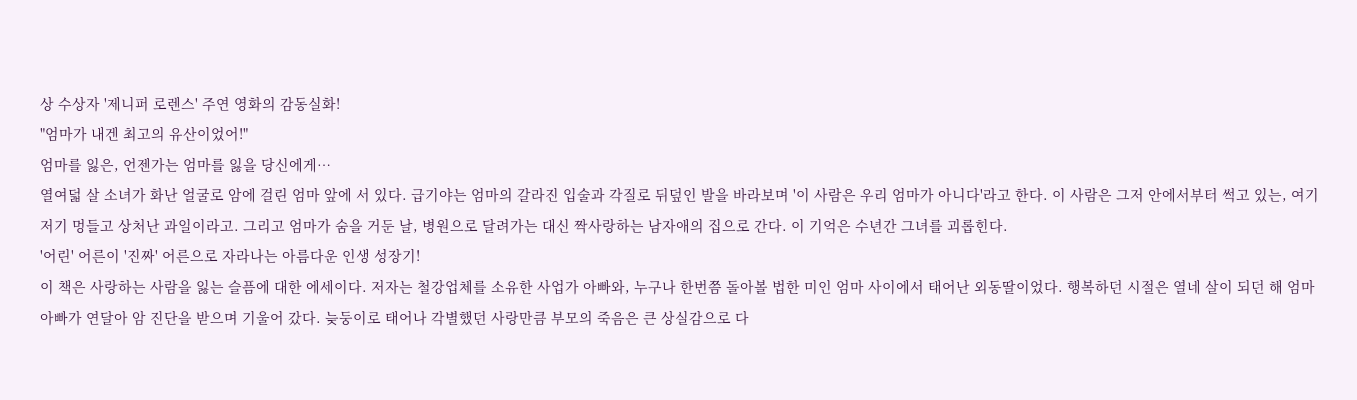상 수상자 '제니퍼 로렌스' 주연 영화의 감동실화!
"엄마가 내겐 최고의 유산이었어!"
엄마를 잃은, 언젠가는 엄마를 잃을 당신에게…
열여덟 살 소녀가 화난 얼굴로 암에 걸린 엄마 앞에 서 있다. 급기야는 엄마의 갈라진 입술과 각질로 뒤덮인 발을 바라보며 '이 사람은 우리 엄마가 아니다'라고 한다. 이 사람은 그저 안에서부터 썩고 있는, 여기저기 멍들고 상처난 과일이라고. 그리고 엄마가 숨을 거둔 날, 병원으로 달려가는 대신 짝사랑하는 남자애의 집으로 간다. 이 기억은 수년간 그녀를 괴롭힌다.
'어린' 어른이 '진짜' 어른으로 자라나는 아름다운 인생 성장기!
이 책은 사랑하는 사람을 잃는 슬픔에 대한 에세이다. 저자는 철강업체를 소유한 사업가 아빠와, 누구나 한번쯤 돌아볼 법한 미인 엄마 사이에서 태어난 외동딸이었다. 행복하던 시절은 열네 살이 되던 해 엄마 아빠가 연달아 암 진단을 받으며 기울어 갔다. 늦둥이로 태어나 각별했던 사랑만큼 부모의 죽음은 큰 상실감으로 다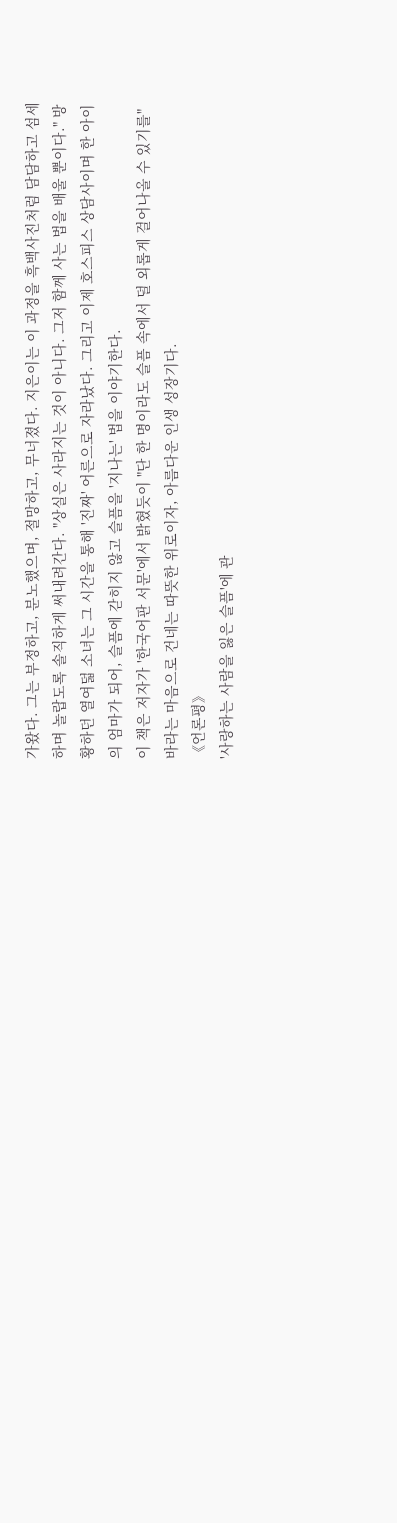가왔다. 그는 부정하고, 분노했으며, 절망하고, 무너졌다. 지은이는 이 과정을 흑백사진처럼 담담하고 섬세하며 놀랍도록 솔직하게 써내려간다. "상실은 사라지는 것이 아니다. 그저 함께 사는 법을 배울 뿐이다." 방황하던 열여덟 소녀는 그 시간을 통해 '진짜' 어른으로 자라났다. 그리고 이제 호스피스 상담사이며 한 아이의 엄마가 되어, 슬픔에 갇히지 않고 슬픔을 '지나는' 법을 이야기한다.
이 책은 저자가 '한국어판 서문'에서 밝혔듯이 "단 한 명이라도 슬픔 속에서 덜 외롭게 걸어나올 수 있기를" 바라는 마음으로 건네는 따뜻한 위로이자, 아름다운 인생 성장기다.
《언론평》
'사랑하는 사람을 잃은 슬픔'에 관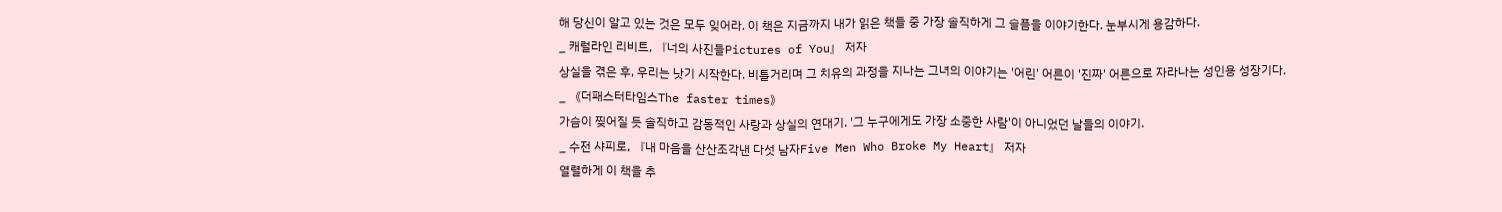해 당신이 알고 있는 것은 모두 잊어라. 이 책은 지금까지 내가 읽은 책들 중 가장 솔직하게 그 슬픔을 이야기한다. 눈부시게 용감하다.
_ 캐럴라인 리비트, 『너의 사진들Pictures of You』 저자
상실을 겪은 후, 우리는 낫기 시작한다. 비틀거리며 그 치유의 과정을 지나는 그녀의 이야기는 '어린' 어른이 '진짜' 어른으로 자라나는 성인용 성장기다.
_ 《더패스터타임스The faster times》
가슴이 찢어질 듯 솔직하고 감동적인 사랑과 상실의 연대기. '그 누구에게도 가장 소중한 사람'이 아니었던 날들의 이야기.
_ 수전 샤피로, 『내 마음을 산산조각낸 다섯 남자Five Men Who Broke My Heart』 저자
열렬하게 이 책을 추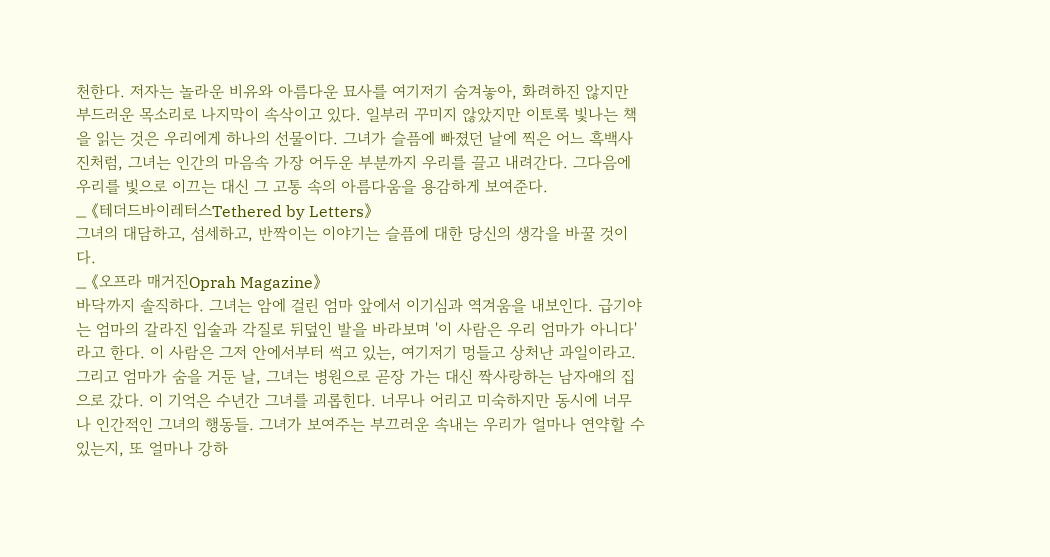천한다. 저자는 놀라운 비유와 아름다운 묘사를 여기저기 숨겨놓아, 화려하진 않지만 부드러운 목소리로 나지막이 속삭이고 있다. 일부러 꾸미지 않았지만 이토록 빛나는 책을 읽는 것은 우리에게 하나의 선물이다. 그녀가 슬픔에 빠졌던 날에 찍은 어느 흑백사진처럼, 그녀는 인간의 마음속 가장 어두운 부분까지 우리를 끌고 내려간다. 그다음에 우리를 빛으로 이끄는 대신 그 고통 속의 아름다움을 용감하게 보여준다.
_ 《테더드바이레터스Tethered by Letters》
그녀의 대담하고, 섬세하고, 반짝이는 이야기는 슬픔에 대한 당신의 생각을 바꿀 것이다.
_ 《오프라 매거진Oprah Magazine》
바닥까지 솔직하다. 그녀는 암에 걸린 엄마 앞에서 이기심과 역겨움을 내보인다. 급기야는 엄마의 갈라진 입술과 각질로 뒤덮인 발을 바라보며 '이 사람은 우리 엄마가 아니다'라고 한다. 이 사람은 그저 안에서부터 썩고 있는, 여기저기 멍들고 상처난 과일이라고. 그리고 엄마가 숨을 거둔 날, 그녀는 병원으로 곧장 가는 대신 짝사랑하는 남자애의 집으로 갔다. 이 기억은 수년간 그녀를 괴롭힌다. 너무나 어리고 미숙하지만 동시에 너무나 인간적인 그녀의 행동들. 그녀가 보여주는 부끄러운 속내는 우리가 얼마나 연약할 수 있는지, 또 얼마나 강하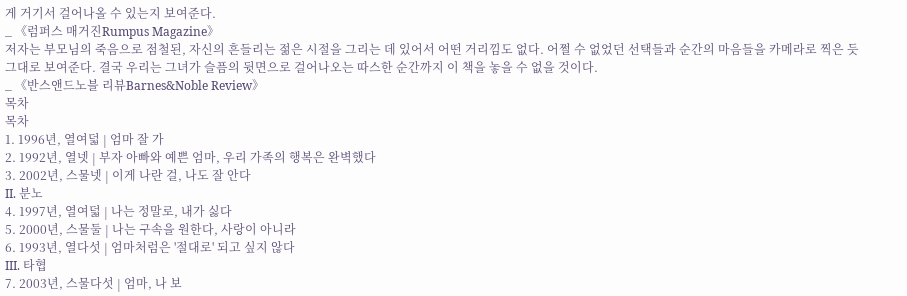게 거기서 걸어나올 수 있는지 보여준다.
_ 《럼퍼스 매거진Rumpus Magazine》
저자는 부모님의 죽음으로 점철된, 자신의 흔들리는 젊은 시절을 그리는 데 있어서 어떤 거리낌도 없다. 어쩔 수 없었던 선택들과 순간의 마음들을 카메라로 찍은 듯 그대로 보여준다. 결국 우리는 그녀가 슬픔의 뒷면으로 걸어나오는 따스한 순간까지 이 책을 놓을 수 없을 것이다.
_ 《반스앤드노블 리뷰Barnes&Noble Review》
목차
목차
1. 1996년, 열여덟 | 엄마 잘 가
2. 1992년, 열넷 | 부자 아빠와 예쁜 엄마, 우리 가족의 행복은 완벽했다
3. 2002년, 스물넷 | 이게 나란 걸, 나도 잘 안다
II. 분노
4. 1997년, 열여덟 | 나는 정말로, 내가 싫다
5. 2000년, 스물둘 | 나는 구속을 원한다, 사랑이 아니라
6. 1993년, 열다섯 | 엄마처럼은 '절대로' 되고 싶지 않다
III. 타협
7. 2003년, 스물다섯 | 엄마, 나 보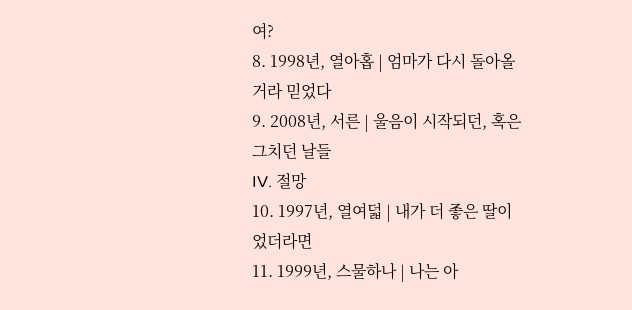여?
8. 1998년, 열아홉 | 엄마가 다시 돌아올 거라 믿었다
9. 2008년, 서른 | 울음이 시작되던, 혹은 그치던 날들
IV. 절망
10. 1997년, 열여덟 | 내가 더 좋은 딸이었더라면
11. 1999년, 스물하나 | 나는 아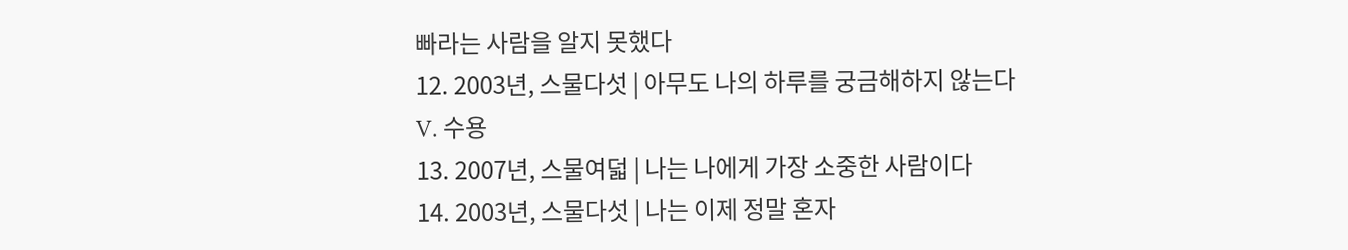빠라는 사람을 알지 못했다
12. 2003년, 스물다섯 | 아무도 나의 하루를 궁금해하지 않는다
V. 수용
13. 2007년, 스물여덟 | 나는 나에게 가장 소중한 사람이다
14. 2003년, 스물다섯 | 나는 이제 정말 혼자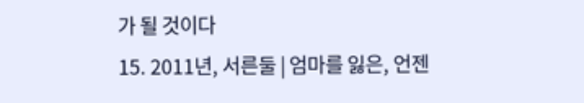가 될 것이다
15. 2011년, 서른둘 | 엄마를 잃은, 언젠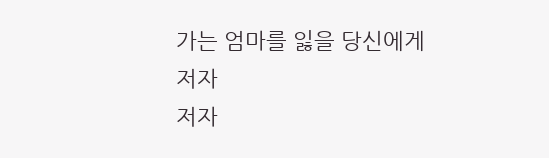가는 엄마를 잃을 당신에게
저자
저자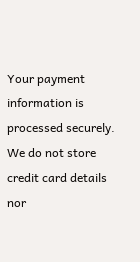Your payment information is processed securely. We do not store credit card details nor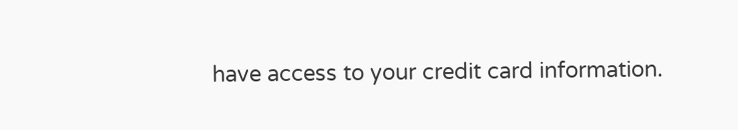have access to your credit card information.